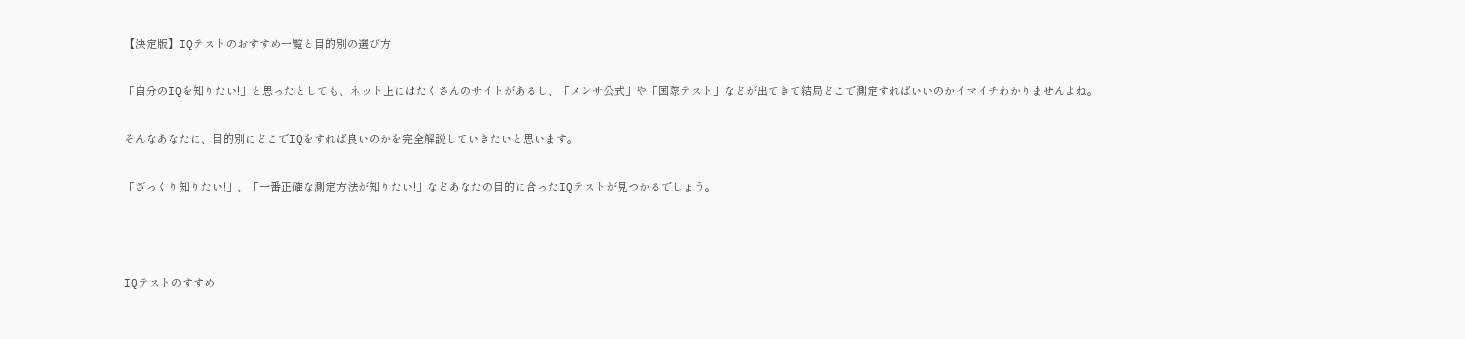【決定版】IQテストのおすすめ一覧と目的別の選び方

「自分のIQを知りたい!」と思ったとしても、ネット上にはたくさんのサイトがあるし、「メンサ公式」や「国際テスト」などが出てきて結局どこで測定すればいいのかイマイチわかりませんよね。

そんなあなたに、目的別にどこでIQをすれば良いのかを完全解説していきたいと思います。

「ざっくり知りたい!」、「一番正確な測定方法が知りたい!」などあなたの目的に合ったIQテストが見つかるでしょう。



IQテストのすすめ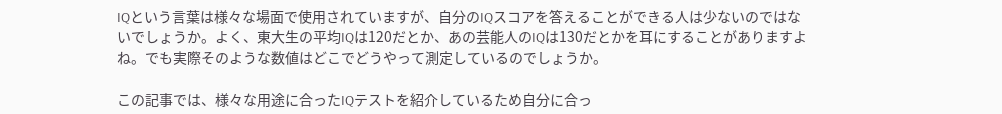IQという言葉は様々な場面で使用されていますが、自分のIQスコアを答えることができる人は少ないのではないでしょうか。よく、東大生の平均IQは120だとか、あの芸能人のIQは130だとかを耳にすることがありますよね。でも実際そのような数値はどこでどうやって測定しているのでしょうか。

この記事では、様々な用途に合ったIQテストを紹介しているため自分に合っ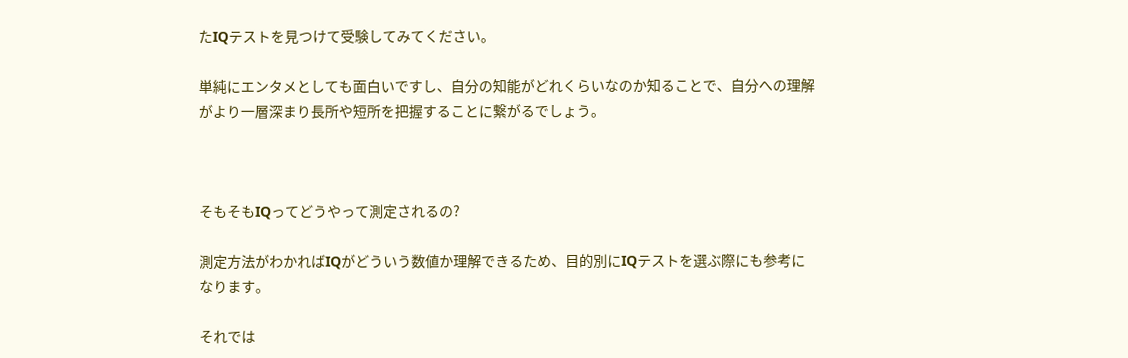たIQテストを見つけて受験してみてください。

単純にエンタメとしても面白いですし、自分の知能がどれくらいなのか知ることで、自分への理解がより一層深まり長所や短所を把握することに繋がるでしょう。



そもそもIQってどうやって測定されるの?

測定方法がわかればIQがどういう数値か理解できるため、目的別にIQテストを選ぶ際にも参考になります。

それでは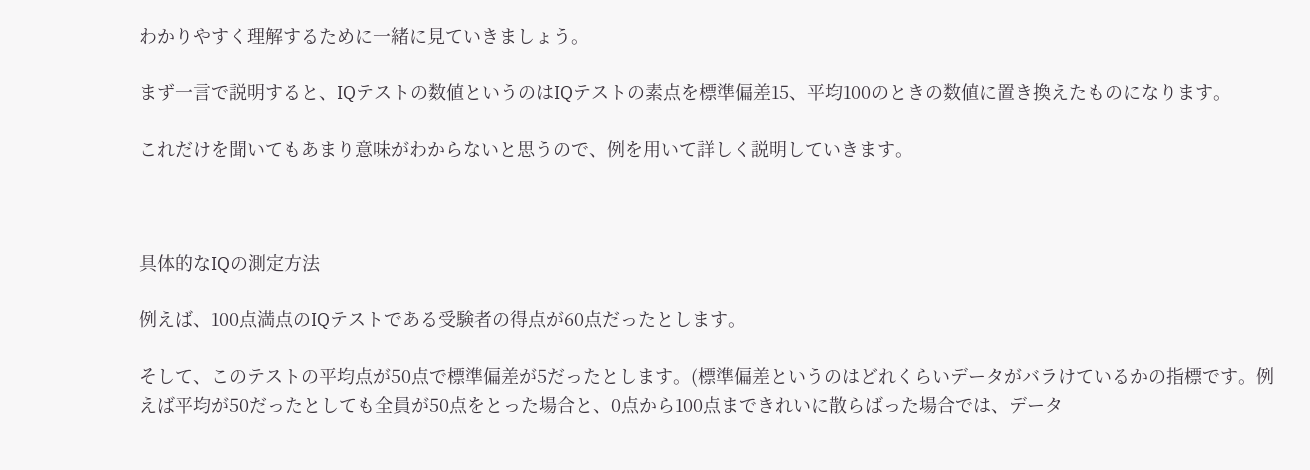わかりやすく理解するために一緒に見ていきましょう。

まず一言で説明すると、IQテストの数値というのはIQテストの素点を標準偏差15、平均100のときの数値に置き換えたものになります。

これだけを聞いてもあまり意味がわからないと思うので、例を用いて詳しく説明していきます。



具体的なIQの測定方法

例えば、100点満点のIQテストである受験者の得点が60点だったとします。

そして、このテストの平均点が50点で標準偏差が5だったとします。(標準偏差というのはどれくらいデータがバラけているかの指標です。例えば平均が50だったとしても全員が50点をとった場合と、0点から100点まできれいに散らばった場合では、データ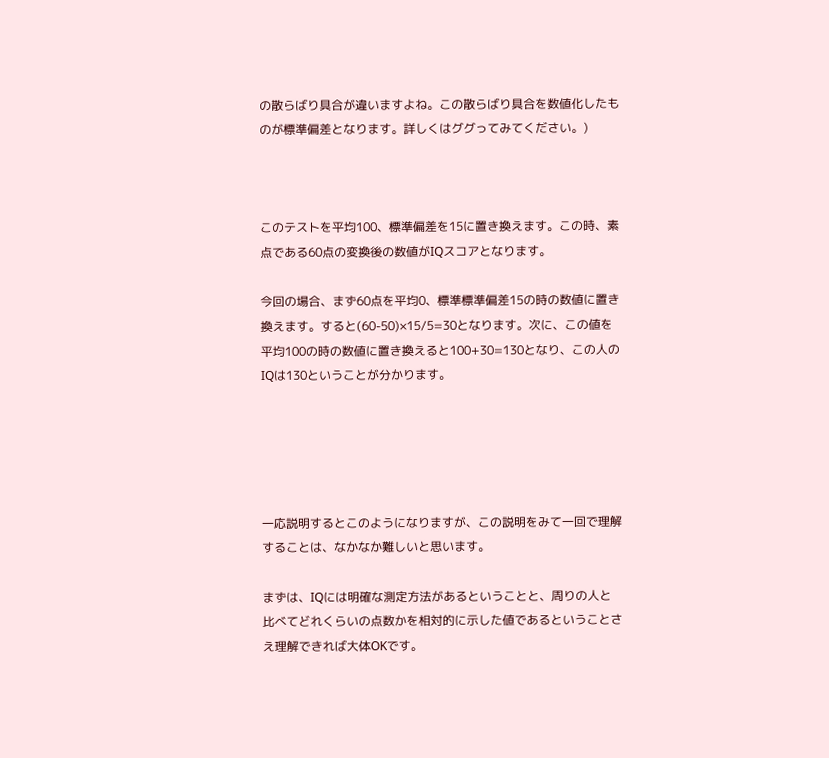の散らばり具合が違いますよね。この散らばり具合を数値化したものが標準偏差となります。詳しくはググってみてください。)



このテストを平均100、標準偏差を15に置き換えます。この時、素点である60点の変換後の数値がIQスコアとなります。

今回の場合、まず60点を平均0、標準標準偏差15の時の数値に置き換えます。すると(60-50)×15/5=30となります。次に、この値を平均100の時の数値に置き換えると100+30=130となり、この人のIQは130ということが分かります。





一応説明するとこのようになりますが、この説明をみて一回で理解することは、なかなか難しいと思います。

まずは、IQには明確な測定方法があるということと、周りの人と比べてどれくらいの点数かを相対的に示した値であるということさえ理解できれば大体OKです。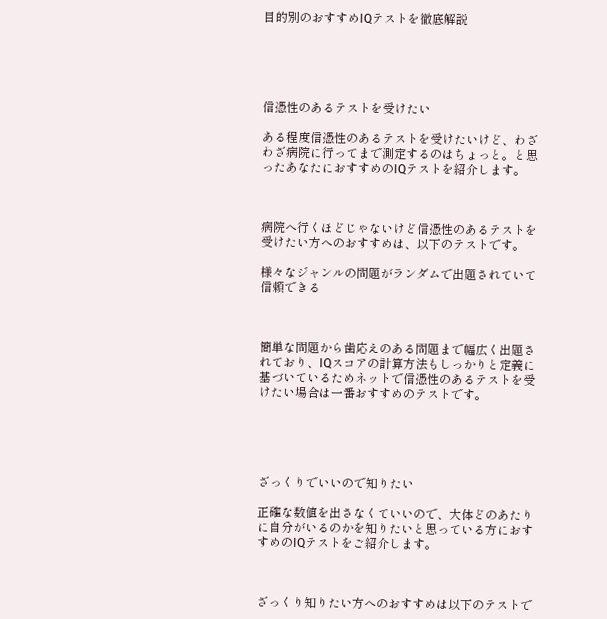目的別のおすすめIQテストを徹底解説





信憑性のあるテストを受けたい

ある程度信憑性のあるテストを受けたいけど、わざわざ病院に行ってまで測定するのはちょっと。と思ったあなたにおすすめのIQテストを紹介します。



病院へ行くほどじゃないけど信憑性のあるテストを受けたい方へのおすすめは、以下のテストです。

様々なジャンルの問題がランダムで出題されていて信頼できる



簡単な問題から歯応えのある問題まで幅広く出題されており、IQスコアの計算方法もしっかりと定義に基づいているためネットで信憑性のあるテストを受けたい場合は一番おすすめのテストです。





ざっくりでいいので知りたい

正確な数値を出さなくていいので、大体どのあたりに自分がいるのかを知りたいと思っている方におすすめのIQテストをご紹介します。



ざっくり知りたい方へのおすすめは以下のテストで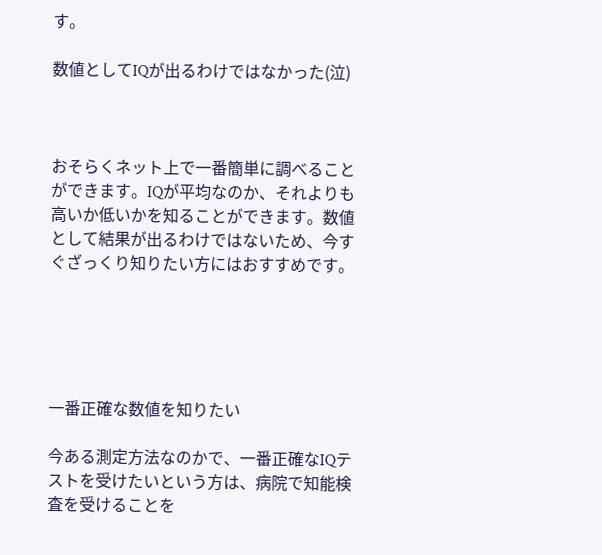す。

数値としてIQが出るわけではなかった(泣)



おそらくネット上で一番簡単に調べることができます。IQが平均なのか、それよりも高いか低いかを知ることができます。数値として結果が出るわけではないため、今すぐざっくり知りたい方にはおすすめです。





一番正確な数値を知りたい

今ある測定方法なのかで、一番正確なIQテストを受けたいという方は、病院で知能検査を受けることを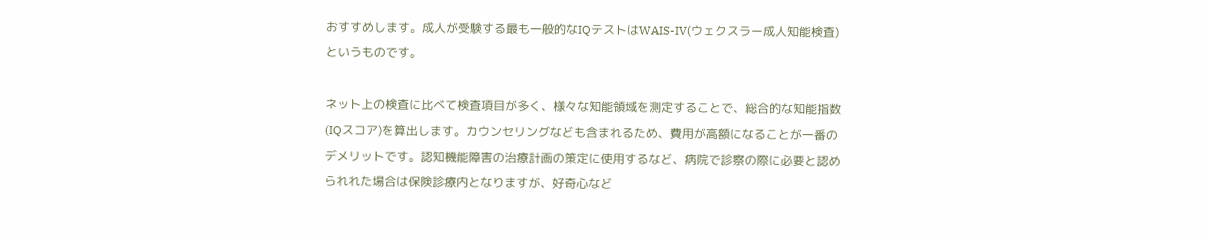おすすめします。成人が受験する最も一般的なIQテストはWAIS-IV(ウェクスラー成人知能検査)というものです。

ネット上の検査に比べて検査項目が多く、様々な知能領域を測定することで、総合的な知能指数(IQスコア)を算出します。カウンセリングなども含まれるため、費用が高額になることが一番のデメリットです。認知機能障害の治療計画の策定に使用するなど、病院で診察の際に必要と認められれた場合は保険診療内となりますが、好奇心など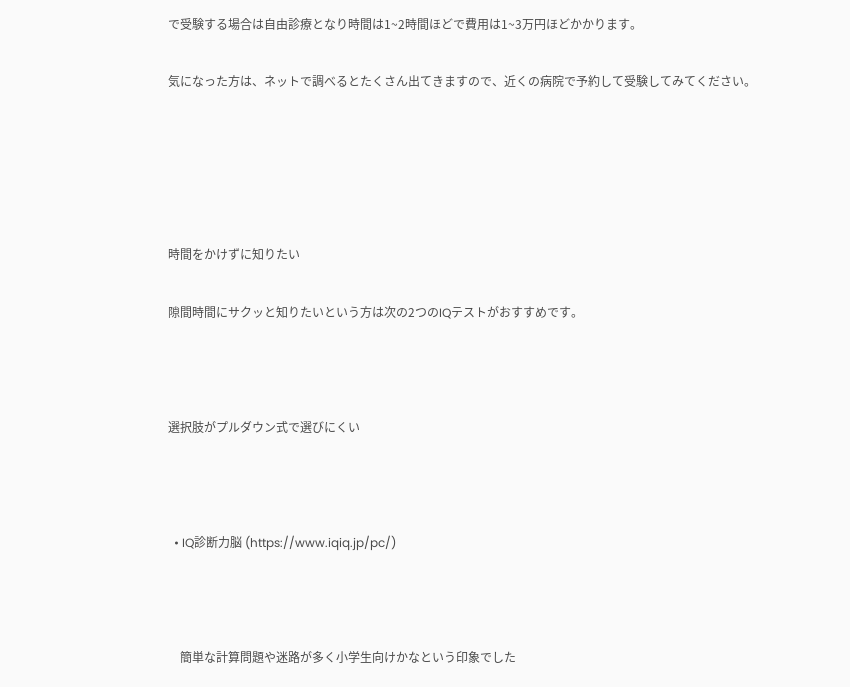で受験する場合は自由診療となり時間は1~2時間ほどで費用は1~3万円ほどかかります。

気になった方は、ネットで調べるとたくさん出てきますので、近くの病院で予約して受験してみてください。





時間をかけずに知りたい

隙間時間にサクッと知りたいという方は次の2つのIQテストがおすすめです。



選択肢がプルダウン式で選びにくい



  • IQ診断力脳 (https://www.iqiq.jp/pc/)



    簡単な計算問題や迷路が多く小学生向けかなという印象でした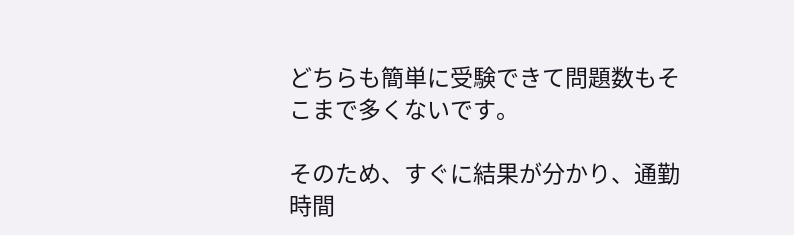どちらも簡単に受験できて問題数もそこまで多くないです。

そのため、すぐに結果が分かり、通勤時間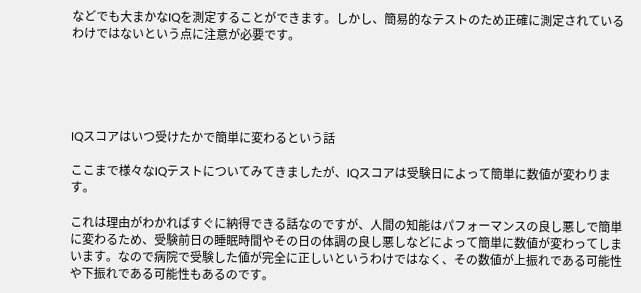などでも大まかなIQを測定することができます。しかし、簡易的なテストのため正確に測定されているわけではないという点に注意が必要です。





IQスコアはいつ受けたかで簡単に変わるという話

ここまで様々なIQテストについてみてきましたが、IQスコアは受験日によって簡単に数値が変わります。

これは理由がわかればすぐに納得できる話なのですが、人間の知能はパフォーマンスの良し悪しで簡単に変わるため、受験前日の睡眠時間やその日の体調の良し悪しなどによって簡単に数値が変わってしまいます。なので病院で受験した値が完全に正しいというわけではなく、その数値が上振れである可能性や下振れである可能性もあるのです。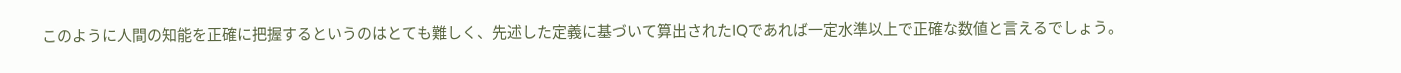このように人間の知能を正確に把握するというのはとても難しく、先述した定義に基づいて算出されたIQであれば一定水準以上で正確な数値と言えるでしょう。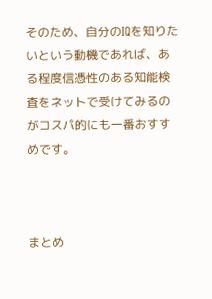そのため、自分のIQを知りたいという動機であれば、ある程度信憑性のある知能検査をネットで受けてみるのがコスパ的にも一番おすすめです。



まとめ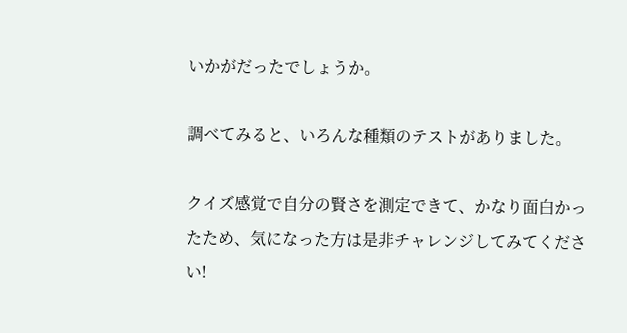いかがだったでしょうか。

調べてみると、いろんな種類のテストがありました。

クイズ感覚で自分の賢さを測定できて、かなり面白かったため、気になった方は是非チャレンジしてみてください!